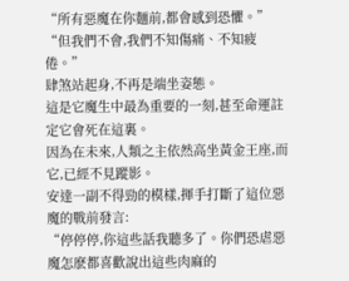“所有惡魔在你麵前,都會感到恐懼。”
“但我們不會,我們不知傷痛、不知疲倦。”
肆煞站起身,不再是端坐姿態。
這是它魔生中最為重要的一刻,甚至命運註定它會死在這裏。
因為在未來,人類之主依然高坐黃金王座,而它,已經不見蹤影。
安達一副不得勁的模樣,揮手打斷了這位惡魔的戰前發言:
“停停停,你這些話我聽多了。你們恐虐惡魔怎麽都喜歡說出這些肉麻的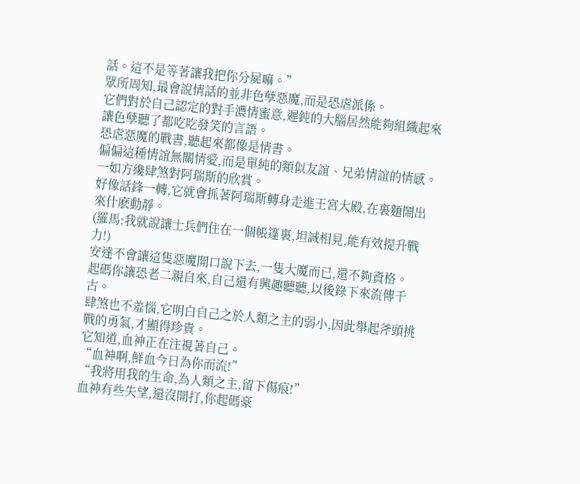話。這不是等著讓我把你分屍嘛。”
眾所周知,最會說情話的並非色孽惡魔,而是恐虐派係。
它們對於自己認定的對手濃情蜜意,遲鈍的大腦居然能夠組織起來讓色孽聽了都吃吃發笑的言語。
恐虐惡魔的戰書,聽起來都像是情書。
偏偏這種情誼無關情愛,而是單純的類似友誼、兄弟情誼的情感。
一如方纔肆煞對阿瑞斯的欣賞。
好像話鋒一轉,它就會抓著阿瑞斯轉身走進王宮大殿,在裏麵鬧出來什麽動靜。
(羅馬:我就說讓士兵們住在一個帳篷裏,坦誠相見,能有效提升戰力!)
安達不會讓這隻惡魔開口說下去,一隻大魔而已,還不夠資格。
起碼你讓恐老二親自來,自己還有興趣聽聽,以後錄下來流傳千古。
肆煞也不羞惱,它明白自己之於人類之主的弱小,因此舉起斧頭挑戰的勇氣,才顯得珍貴。
它知道,血神正在注視著自己。
“血神啊,鮮血今日為你而流!”
“我將用我的生命,為人類之主,留下傷痕!”
血神有些失望,還沒開打,你起碼豪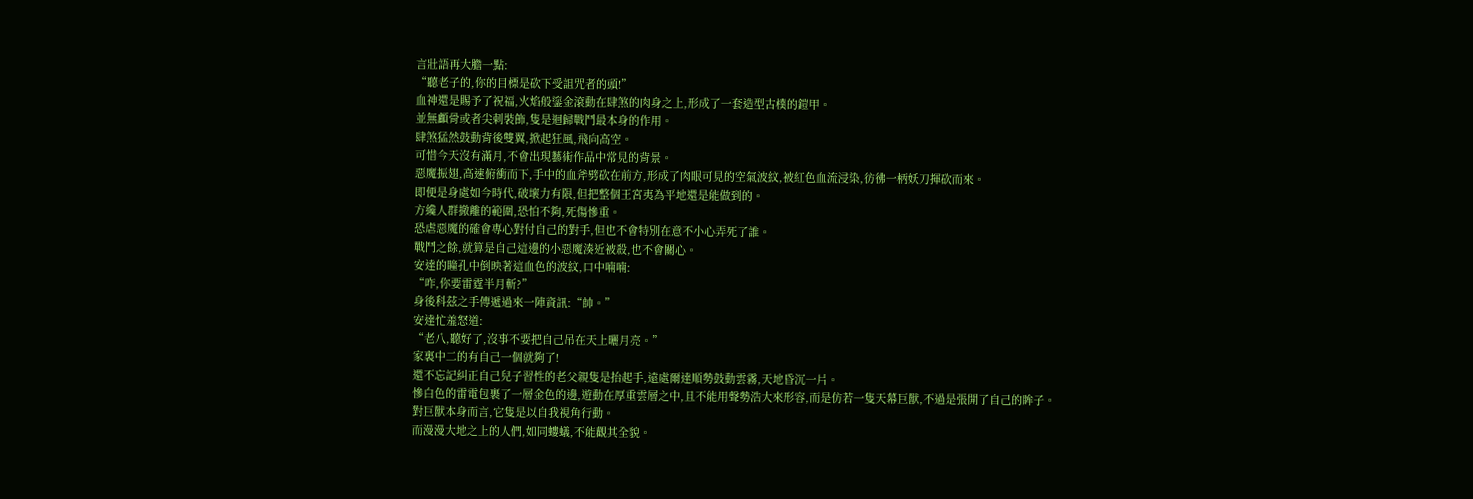言壯語再大膽一點:
“聽老子的,你的目標是砍下受詛咒者的頭!”
血神還是賜予了祝福,火焰般鎏金滾動在肆煞的肉身之上,形成了一套造型古樸的鎧甲。
並無顱骨或者尖刺裝飾,隻是迴歸戰鬥最本身的作用。
肆煞猛然鼓動背後雙翼,掀起狂風,飛向高空。
可惜今天沒有滿月,不會出現藝術作品中常見的背景。
惡魔振翅,高速俯衝而下,手中的血斧劈砍在前方,形成了肉眼可見的空氣波紋,被紅色血流浸染,彷彿一柄妖刀揮砍而來。
即便是身處如今時代,破壞力有限,但把整個王宮夷為平地還是能做到的。
方纔人群撤離的範圍,恐怕不夠,死傷慘重。
恐虐惡魔的確會專心對付自己的對手,但也不會特別在意不小心弄死了誰。
戰鬥之餘,就算是自己這邊的小惡魔湊近被殺,也不會關心。
安達的瞳孔中倒映著這血色的波紋,口中喃喃:
“咋,你要雷霆半月斬?”
身後科茲之手傳遞過來一陣資訊:“帥。”
安達忙羞怒道:
“老八,聽好了,沒事不要把自己吊在天上曬月亮。”
家裏中二的有自己一個就夠了!
還不忘記糾正自己兒子習性的老父親隻是抬起手,遠處爾達順勢鼓動雲霧,天地昏沉一片。
慘白色的雷電包裹了一層金色的邊,遊動在厚重雲層之中,且不能用聲勢浩大來形容,而是仿若一隻天幕巨獸,不過是張開了自己的眸子。
對巨獸本身而言,它隻是以自我視角行動。
而漫漫大地之上的人們,如同螻蟻,不能觀其全貌。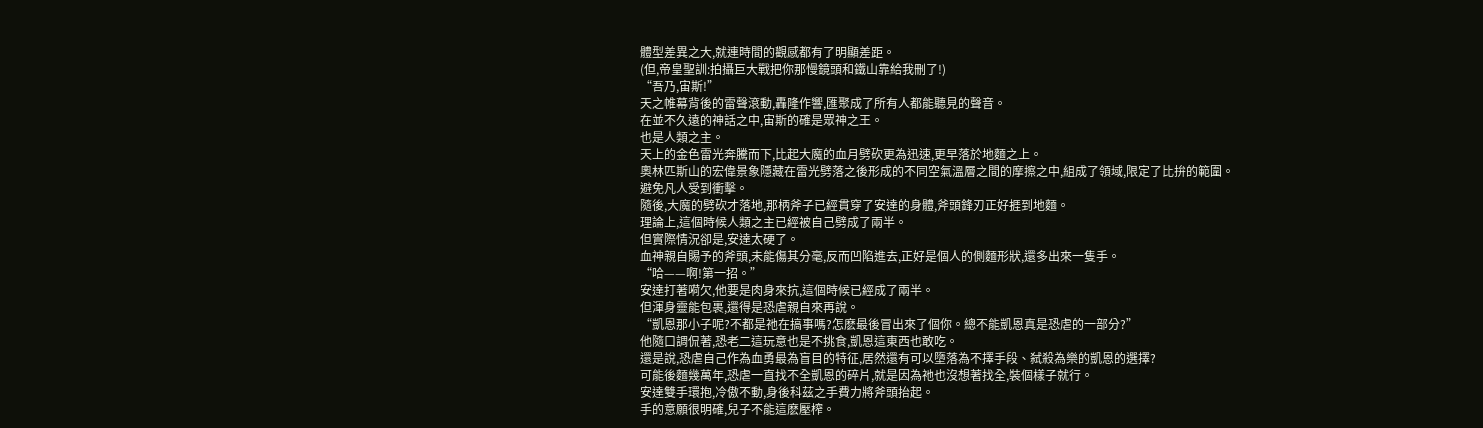體型差異之大,就連時間的觀感都有了明顯差距。
(但,帝皇聖訓:拍攝巨大戰把你那慢鏡頭和鐵山靠給我刪了!)
“吾乃,宙斯!”
天之帷幕背後的雷聲滾動,轟隆作響,匯聚成了所有人都能聽見的聲音。
在並不久遠的神話之中,宙斯的確是眾神之王。
也是人類之主。
天上的金色雷光奔騰而下,比起大魔的血月劈砍更為迅速,更早落於地麵之上。
奧林匹斯山的宏偉景象隱藏在雷光劈落之後形成的不同空氣溫層之間的摩擦之中,組成了領域,限定了比拚的範圍。
避免凡人受到衝擊。
隨後,大魔的劈砍才落地,那柄斧子已經貫穿了安達的身體,斧頭鋒刃正好捱到地麵。
理論上,這個時候人類之主已經被自己劈成了兩半。
但實際情況卻是,安達太硬了。
血神親自賜予的斧頭,未能傷其分毫,反而凹陷進去,正好是個人的側麵形狀,還多出來一隻手。
“哈——啊!第一招。”
安達打著嗬欠,他要是肉身來抗,這個時候已經成了兩半。
但渾身靈能包裹,還得是恐虐親自來再說。
“凱恩那小子呢?不都是祂在搞事嗎?怎麽最後冒出來了個你。總不能凱恩真是恐虐的一部分?”
他隨口調侃著,恐老二這玩意也是不挑食,凱恩這東西也敢吃。
還是說,恐虐自己作為血勇最為盲目的特征,居然還有可以墮落為不擇手段、弑殺為樂的凱恩的選擇?
可能後麵幾萬年,恐虐一直找不全凱恩的碎片,就是因為祂也沒想著找全,裝個樣子就行。
安達雙手環抱,冷傲不動,身後科茲之手費力將斧頭抬起。
手的意願很明確,兒子不能這麽壓榨。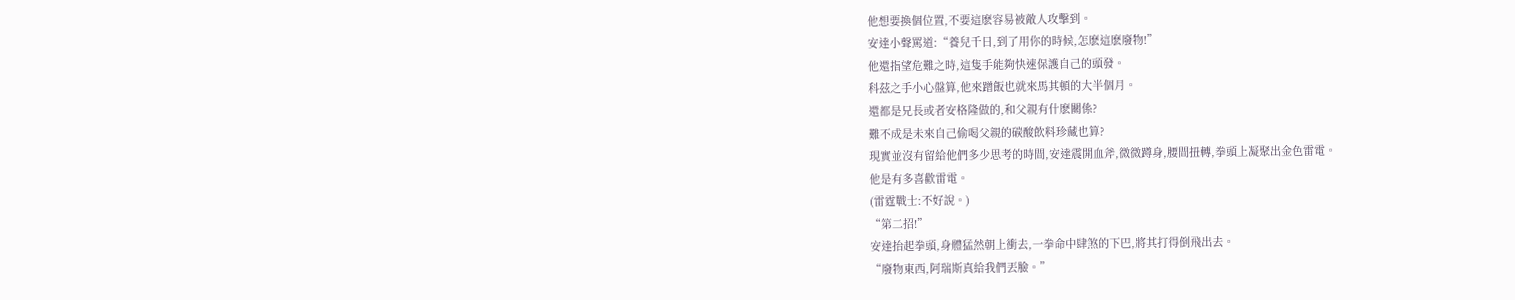他想要換個位置,不要這麽容易被敵人攻擊到。
安達小聲罵道:“養兒千日,到了用你的時候,怎麽這麽廢物!”
他還指望危難之時,這隻手能夠快速保護自己的頭發。
科茲之手小心盤算,他來蹭飯也就來馬其頓的大半個月。
還都是兄長或者安格隆做的,和父親有什麽關係?
難不成是未來自己偷喝父親的碳酸飲料珍藏也算?
現實並沒有留給他們多少思考的時間,安達震開血斧,微微蹲身,腰間扭轉,拳頭上凝聚出金色雷電。
他是有多喜歡雷電。
(雷霆戰士:不好說。)
“第二招!”
安達抬起拳頭,身體猛然朝上衝去,一拳命中肆煞的下巴,將其打得倒飛出去。
“廢物東西,阿瑞斯真給我們丟臉。”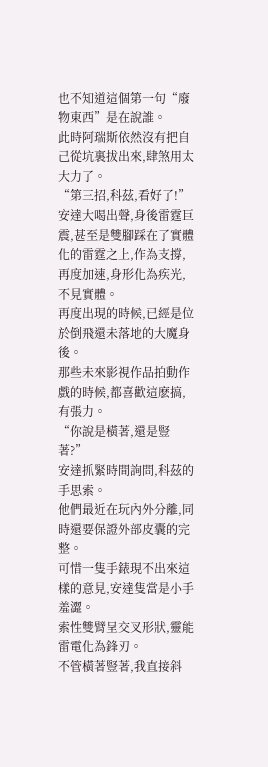也不知道這個第一句“廢物東西”是在說誰。
此時阿瑞斯依然沒有把自己從坑裏拔出來,肆煞用太大力了。
“第三招,科茲,看好了!”
安達大喝出聲,身後雷霆巨震,甚至是雙腳踩在了實體化的雷霆之上,作為支撐,再度加速,身形化為疾光,不見實體。
再度出現的時候,已經是位於倒飛還未落地的大魔身後。
那些未來影視作品拍動作戲的時候,都喜歡這麽搞,有張力。
“你說是橫著,還是豎著?”
安達抓緊時間詢問,科茲的手思索。
他們最近在玩內外分離,同時還要保證外部皮囊的完整。
可惜一隻手錶現不出來這樣的意見,安達隻當是小手羞澀。
索性雙臂呈交叉形狀,靈能雷電化為鋒刃。
不管橫著豎著,我直接斜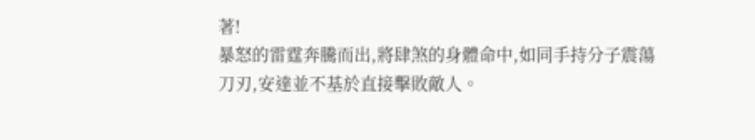著!
暴怒的雷霆奔騰而出,將肆煞的身體命中,如同手持分子震蕩刀刃,安達並不基於直接擊敗敵人。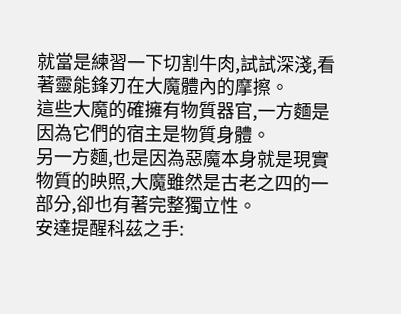就當是練習一下切割牛肉,試試深淺,看著靈能鋒刃在大魔體內的摩擦。
這些大魔的確擁有物質器官,一方麵是因為它們的宿主是物質身體。
另一方麵,也是因為惡魔本身就是現實物質的映照,大魔雖然是古老之四的一部分,卻也有著完整獨立性。
安達提醒科茲之手: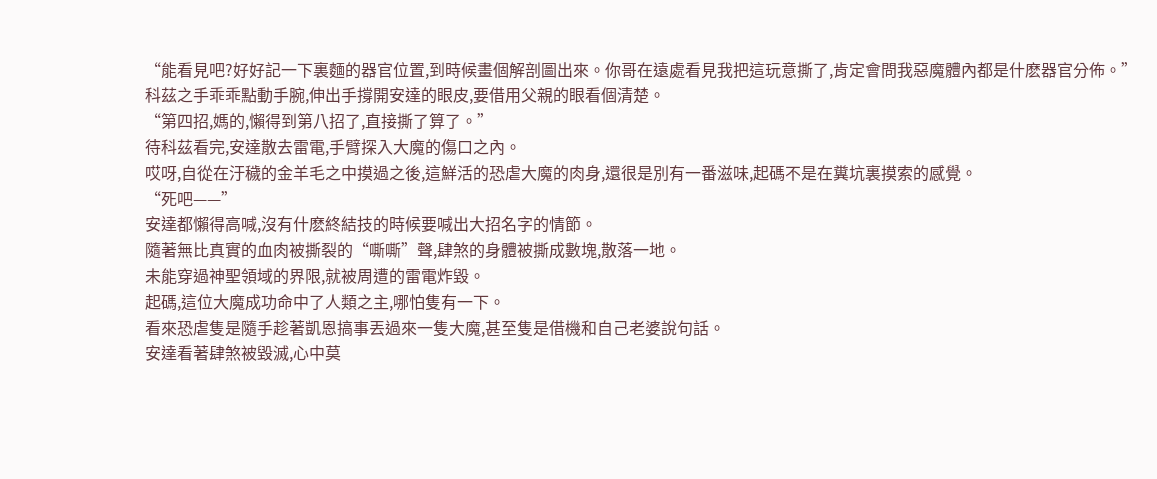“能看見吧?好好記一下裏麵的器官位置,到時候畫個解剖圖出來。你哥在遠處看見我把這玩意撕了,肯定會問我惡魔體內都是什麽器官分佈。”
科茲之手乖乖點動手腕,伸出手撐開安達的眼皮,要借用父親的眼看個清楚。
“第四招,媽的,懶得到第八招了,直接撕了算了。”
待科茲看完,安達散去雷電,手臂探入大魔的傷口之內。
哎呀,自從在汙穢的金羊毛之中摸過之後,這鮮活的恐虐大魔的肉身,還很是別有一番滋味,起碼不是在糞坑裏摸索的感覺。
“死吧——”
安達都懶得高喊,沒有什麽終結技的時候要喊出大招名字的情節。
隨著無比真實的血肉被撕裂的“嘶嘶”聲,肆煞的身體被撕成數塊,散落一地。
未能穿過神聖領域的界限,就被周遭的雷電炸毀。
起碼,這位大魔成功命中了人類之主,哪怕隻有一下。
看來恐虐隻是隨手趁著凱恩搞事丟過來一隻大魔,甚至隻是借機和自己老婆說句話。
安達看著肆煞被毀滅,心中莫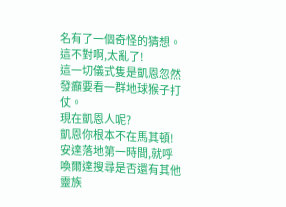名有了一個奇怪的猜想。
這不對啊,太亂了!
這一切儀式隻是凱恩忽然發癲要看一群地球猴子打仗。
現在凱恩人呢?
凱恩你根本不在馬其頓!
安達落地第一時間,就呼喚爾達搜尋是否還有其他靈族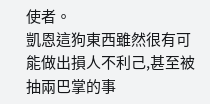使者。
凱恩這狗東西雖然很有可能做出損人不利己,甚至被抽兩巴掌的事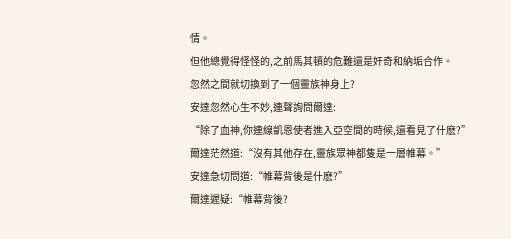情。
但他總覺得怪怪的,之前馬其頓的危難還是奸奇和納垢合作。
忽然之間就切換到了一個靈族神身上?
安達忽然心生不妙,連聲詢問爾達:
“除了血神,你連線凱恩使者進入亞空間的時候,還看見了什麽?”
爾達茫然道:“沒有其他存在,靈族眾神都隻是一層帷幕。”
安達急切問道:“帷幕背後是什麽?”
爾達遲疑:“帷幕背後?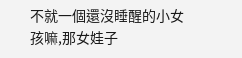不就一個還沒睡醒的小女孩嘛,那女娃子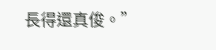長得還真俊。”